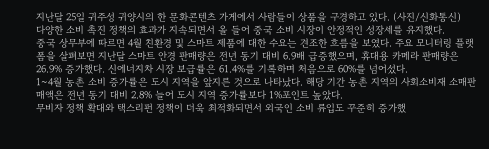지난달 25일 귀주성 귀양시의 한 문화콘텐츠 가게에서 사람들이 상품을 구경하고 있다. (사진/신화통신)
다양한 소비 촉진 정책의 효과가 지속되면서 올 들어 중국 소비 시장이 안정적인 성장세를 유지했다.
중국 상무부에 따르면 4월 친환경 및 스마트 제품에 대한 수요는 견조한 흐름을 보였다. 주요 모니터링 플랫폼을 살펴보면 지난달 스마트 안경 판매량은 전년 동기 대비 6.9배 급증했으며, 휴대용 카메라 판매량은 26.9% 증가했다. 신에너지차 시장 보급률은 61.4%를 기록하며 처음으로 60%를 넘어섰다.
1~4월 농촌 소비 증가률은 도시 지역을 앞지른 것으로 나타났다. 해당 기간 농촌 지역의 사회소비재 소매판매액은 전년 동기 대비 2.8% 늘어 도시 지역 증가률보다 1%포인트 높았다.
무비자 정책 확대와 택스리펀 정책이 더욱 최적화되면서 외국인 소비 류입도 꾸준히 증가했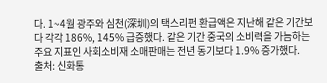다. 1~4월 광주와 심천(深圳)의 택스리펀 환급액은 지난해 같은 기간보다 각각 186%, 145% 급증했다. 같은 기간 중국의 소비력을 가늠하는 주요 지표인 사회소비재 소매판매는 전년 동기보다 1.9% 증가했다.
출처: 신화통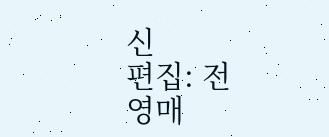신
편집: 전영매